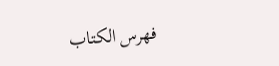فهرس الكتاب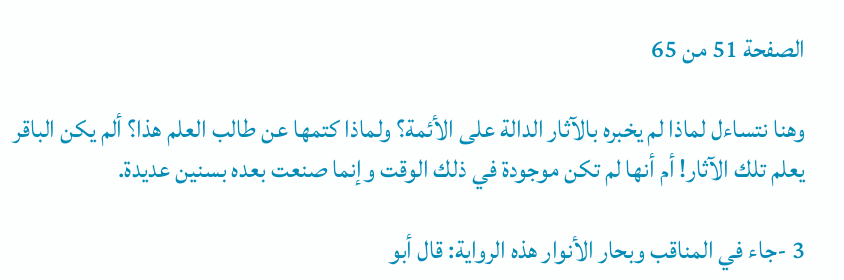الصفحة 51 من 65

وهنا نتساءل لماذا لم يخبره بالآثار الدالة على الأئمة؟ ولماذا كتمها عن طالب العلم هذا؟ ألم يكن الباقر يعلم تلك الآثار! أم أنها لم تكن موجودة في ذلك الوقت وإنما صنعت بعده بسنين عديدة.

3 -جاء في المناقب وبحار الأنوار هذه الرواية: قال أبو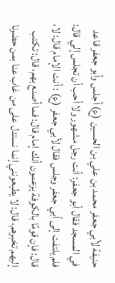حنيفة لأبي جعفر محمد بن علي بن الحسين (ع) أجلس وأبو جعفر قاعد في المسجد فقال أبو جعفر: أنت رجل مشهور ولا أحب أن تجلس إلي قال: فلم يلتفت إلى أبي جعفر وجلس فقال لأبي جعفر (ع) : أنت الإمام قال: لا، قال: فإن قومًا بالكوفة يزعمون أنك إمام قال: فما أصنع بهم، قال: تكتب إليهم تخبرهم، قال: لا يطيعونني إنما نستدل على من غاب عنا بمن حضرنا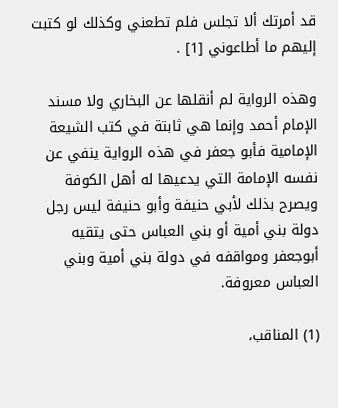قد أمرتك ألا تجلس فلم تطعني وكذلك لو كتبت إليهم ما أطاعوني [1] .

وهذه الرواية لم أنقلها عن البخاري ولا مسند الإمام أحمد وإنما هي ثابتة في كتب الشيعة الإمامية فأبو جعفر في هذه الرواية ينفي عن نفسه الإمامة التي يدعيها له أهل الكوفة ويصرح بذلك لأبي حنيفة وأبو حنيفة ليس رجل دولة بني أمية أو بني العباس حتى يتقيه أبوجعفر ومواقفه في دولة بني أمية وبني العباس معروفة.

(1) المناقب،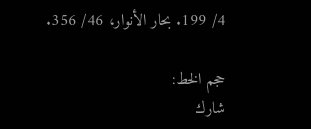4/ 199. بحار الأنوار، 46/ 356.

حجم الخط:
شارك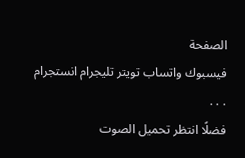الصفحة
فيسبوك واتساب تويتر تليجرام انستجرام
. . .
فضلًا انتظر تحميل الصوت